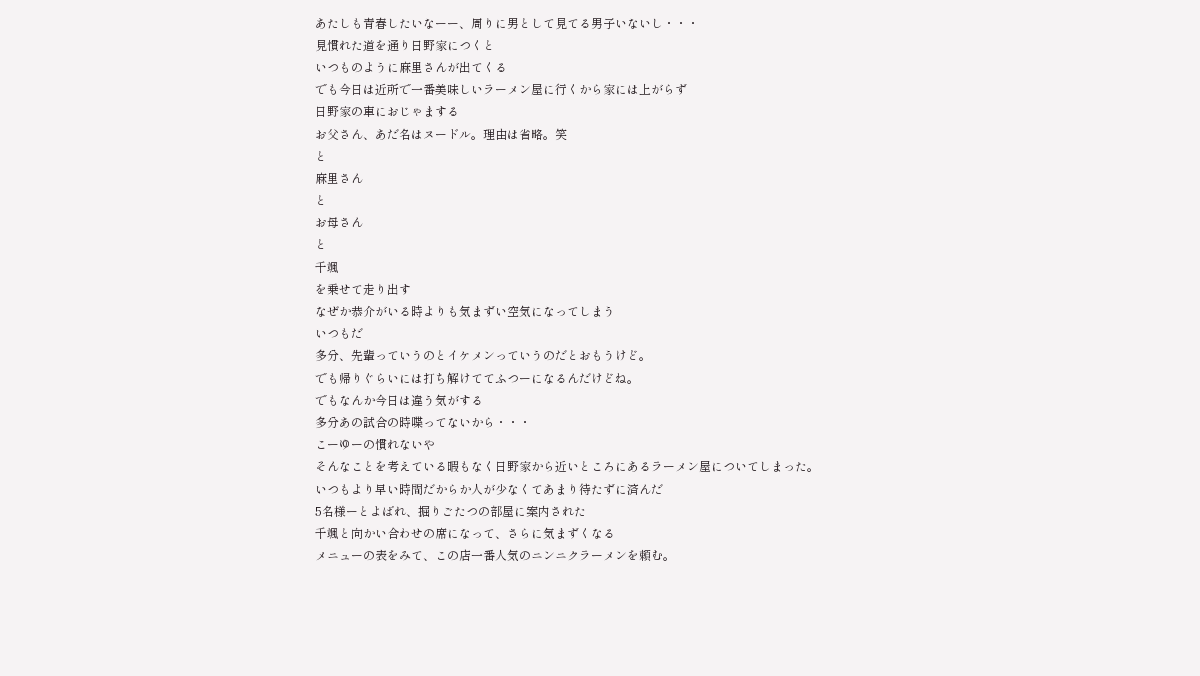あたしも青春したいなーー、周りに男として見てる男子いないし・・・
見慣れた道を通り日野家につくと
いつものように麻里さんが出てくる
でも今日は近所で一番美味しいラーメン屋に行くから家には上がらず
日野家の車におじゃまする
お父さん、あだ名はヌードル。理由は省略。笑
と
麻里さん
と
お母さん
と
千颯
を乗せて走り出す
なぜか恭介がいる時よりも気まずい空気になってしまう
いつもだ
多分、先輩っていうのとイケメンっていうのだとおもうけど。
でも帰りぐらいには打ち解けててふつーになるんだけどね。
でもなんか今日は違う気がする
多分あの試合の時喋ってないから・・・
こーゆーの慣れないや
そんなことを考えている暇もなく日野家から近いところにあるラーメン屋についてしまった。
いつもより早い時間だからか人が少なくてあまり待たずに済んだ
5名様ーとよばれ、掘りごたつの部屋に案内された
千颯と向かい合わせの席になって、さらに気まずくなる
メニューの表をみて、この店一番人気のニンニクラーメンを頼む。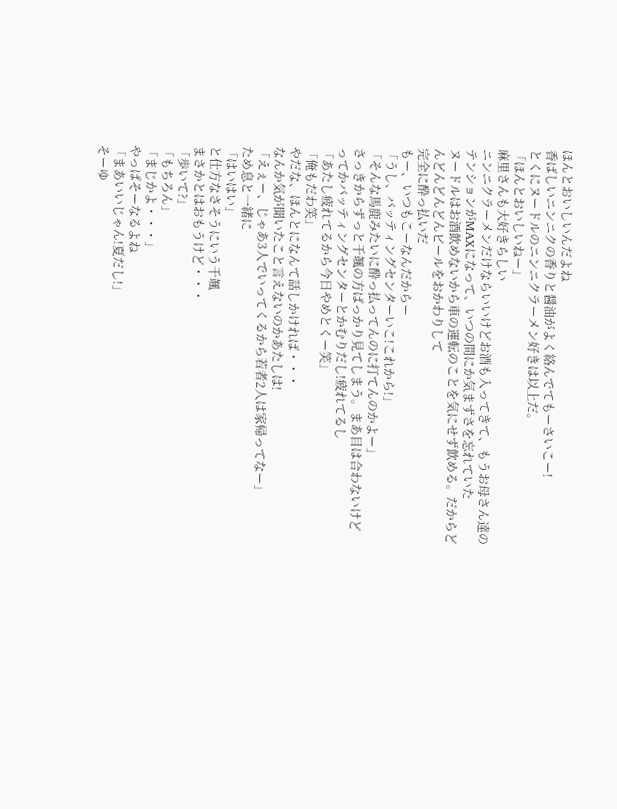ほんとおいしいんだよね
香ばしいニンニクの香りと醤油がよく絡んでてもーさいこー!
とくにヌードルのニンニクラーメン好きは以上だ。
「ほんとおいしいねー」
麻里さんも大好きらしい
ニンニクラーメンだけならいいけどお酒も入ってきて、もうお母さん達のテンションがMAXになって、いつの間にか気まずさを忘れていた
ヌードルはお酒飲めないから車の運転のことを気にせず飲める。だからどんどんどんどんビールをおかわりして
完全に酔っ払いだ
もー、いつもこーなんだからー
「うし、バッティングセンターいこ!これから!」
「そんな馬鹿みたいに酔っ払ってんのに打てんのかよー」
さっきからずっと千颯の方ばっかり見てしまう。まあ目は合わないけど
ってかバッティングセンターとかむりだし!疲れてるし
「あたし疲れてるから今日やめとくー笑」
「俺もだわ笑」
やだな、ほんとになんて話しかければ・・・
なんか気が聞いたこと言えないのかあたしは!
「えぇー、じゃあ3人でいってくるから若者2人は家帰ってなー」
ため息と一緒に
「はいはい」
と仕方なさそうにいう千颯
まさかとはおもうけど・・・
「歩いて?」
「もちろん」
「まじかよ・・・」
やっぱそーなるよね
「まあいいじゃん!夏だし!」
そーゆ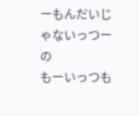ーもんだいじゃないっつーの
もーいっつも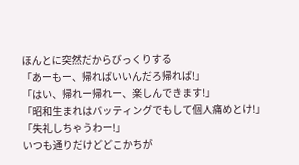ほんとに突然だからびっくりする
「あーもー、帰ればいいんだろ帰れば!」
「はい、帰れー帰れー、楽しんできます!」
「昭和生まれはバッティングでもして個人痛めとけ!」
「失礼しちゃうわー!」
いつも通りだけどどこかちが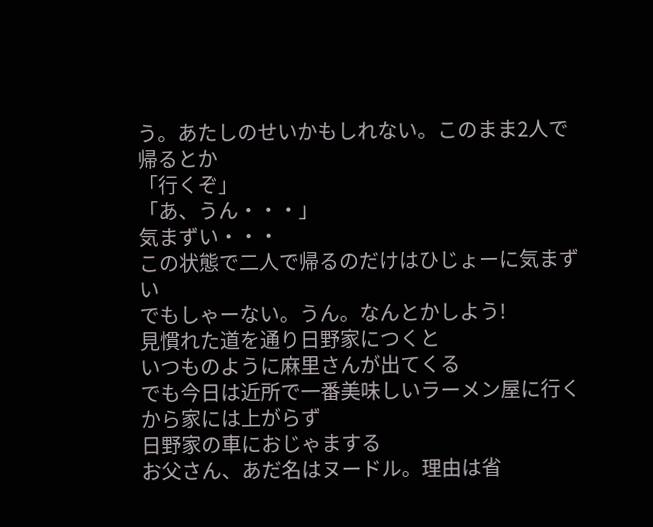う。あたしのせいかもしれない。このまま2人で帰るとか
「行くぞ」
「あ、うん・・・」
気まずい・・・
この状態で二人で帰るのだけはひじょーに気まずい
でもしゃーない。うん。なんとかしよう!
見慣れた道を通り日野家につくと
いつものように麻里さんが出てくる
でも今日は近所で一番美味しいラーメン屋に行くから家には上がらず
日野家の車におじゃまする
お父さん、あだ名はヌードル。理由は省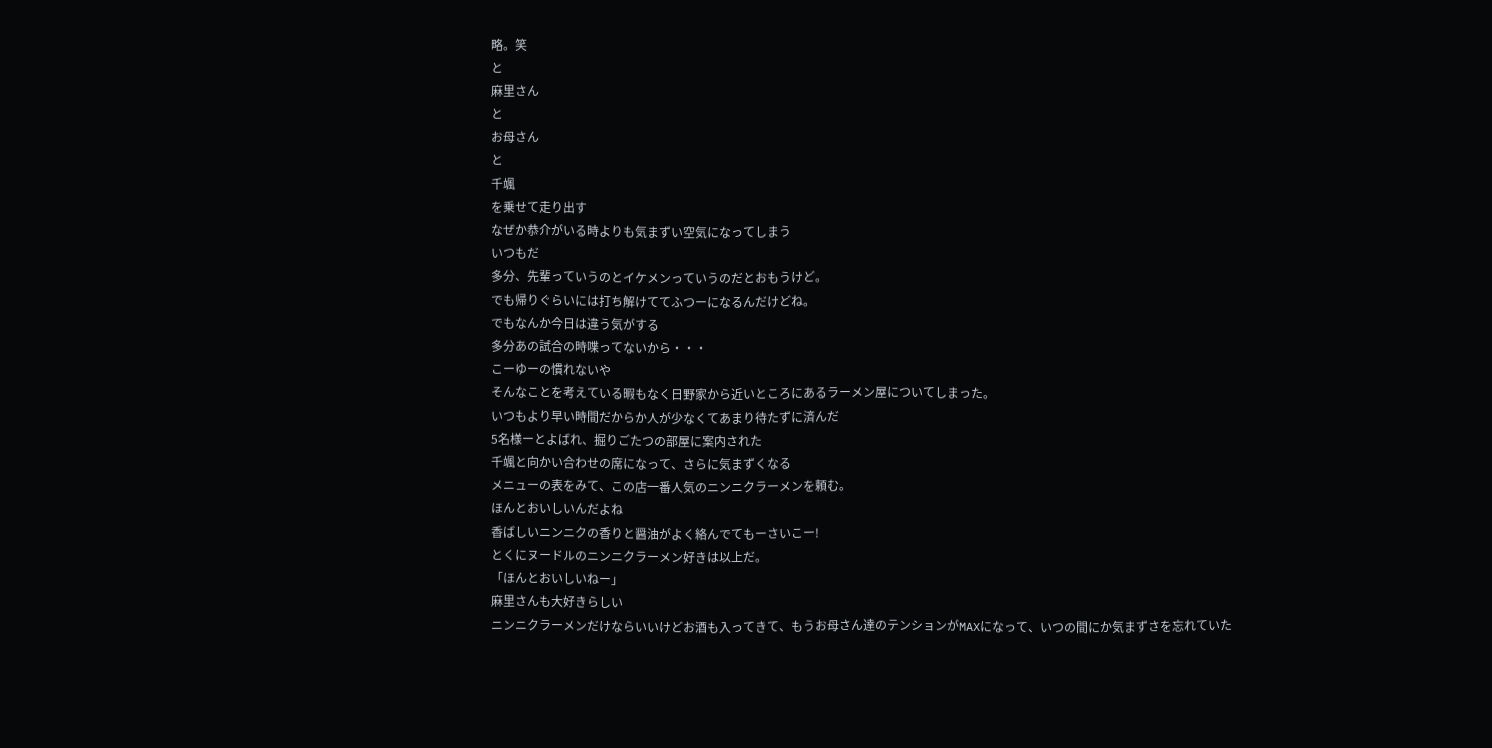略。笑
と
麻里さん
と
お母さん
と
千颯
を乗せて走り出す
なぜか恭介がいる時よりも気まずい空気になってしまう
いつもだ
多分、先輩っていうのとイケメンっていうのだとおもうけど。
でも帰りぐらいには打ち解けててふつーになるんだけどね。
でもなんか今日は違う気がする
多分あの試合の時喋ってないから・・・
こーゆーの慣れないや
そんなことを考えている暇もなく日野家から近いところにあるラーメン屋についてしまった。
いつもより早い時間だからか人が少なくてあまり待たずに済んだ
5名様ーとよばれ、掘りごたつの部屋に案内された
千颯と向かい合わせの席になって、さらに気まずくなる
メニューの表をみて、この店一番人気のニンニクラーメンを頼む。
ほんとおいしいんだよね
香ばしいニンニクの香りと醤油がよく絡んでてもーさいこー!
とくにヌードルのニンニクラーメン好きは以上だ。
「ほんとおいしいねー」
麻里さんも大好きらしい
ニンニクラーメンだけならいいけどお酒も入ってきて、もうお母さん達のテンションがMAXになって、いつの間にか気まずさを忘れていた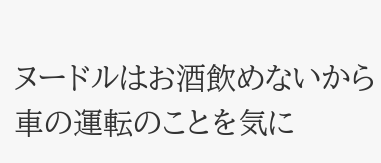ヌードルはお酒飲めないから車の運転のことを気に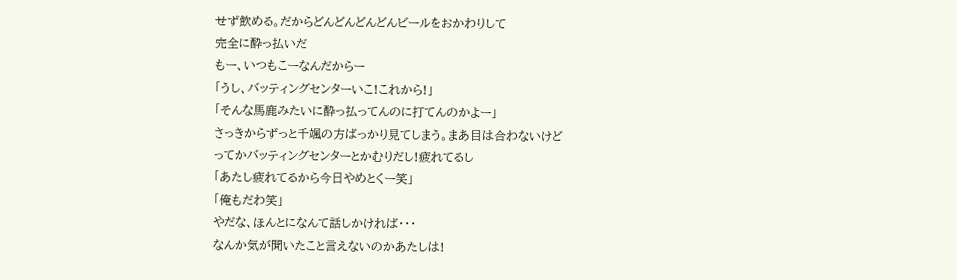せず飲める。だからどんどんどんどんビールをおかわりして
完全に酔っ払いだ
もー、いつもこーなんだからー
「うし、バッティングセンターいこ!これから!」
「そんな馬鹿みたいに酔っ払ってんのに打てんのかよー」
さっきからずっと千颯の方ばっかり見てしまう。まあ目は合わないけど
ってかバッティングセンターとかむりだし!疲れてるし
「あたし疲れてるから今日やめとくー笑」
「俺もだわ笑」
やだな、ほんとになんて話しかければ・・・
なんか気が聞いたこと言えないのかあたしは!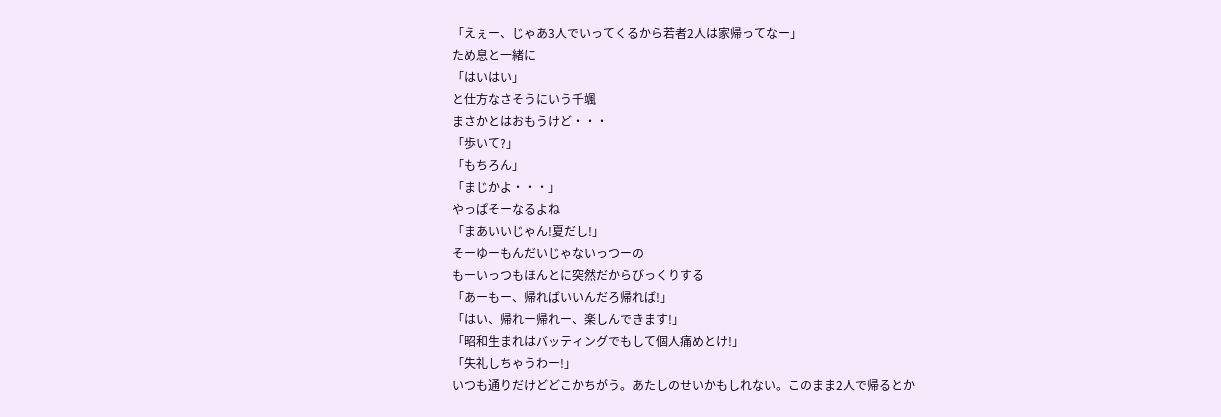「えぇー、じゃあ3人でいってくるから若者2人は家帰ってなー」
ため息と一緒に
「はいはい」
と仕方なさそうにいう千颯
まさかとはおもうけど・・・
「歩いて?」
「もちろん」
「まじかよ・・・」
やっぱそーなるよね
「まあいいじゃん!夏だし!」
そーゆーもんだいじゃないっつーの
もーいっつもほんとに突然だからびっくりする
「あーもー、帰ればいいんだろ帰れば!」
「はい、帰れー帰れー、楽しんできます!」
「昭和生まれはバッティングでもして個人痛めとけ!」
「失礼しちゃうわー!」
いつも通りだけどどこかちがう。あたしのせいかもしれない。このまま2人で帰るとか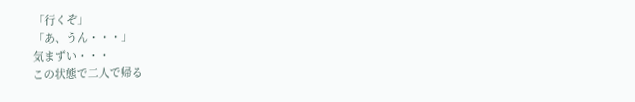「行くぞ」
「あ、うん・・・」
気まずい・・・
この状態で二人で帰る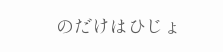のだけはひじょ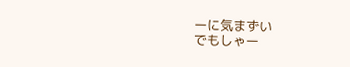ーに気まずい
でもしゃー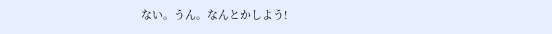ない。うん。なんとかしよう!